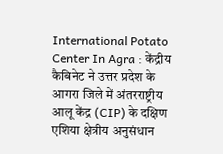International Potato Center In Agra : केंद्रीय कैबिनेट ने उत्तर प्रदेश के आगरा जिले में अंतरराष्ट्रीय आलू केंद्र (CIP) के दक्षिण एशिया क्षेत्रीय अनुसंधान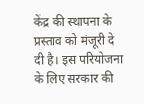केंद्र की स्थापना के प्रस्ताव को मंजूरी दे दी है। इस परियोजना के लिए सरकार की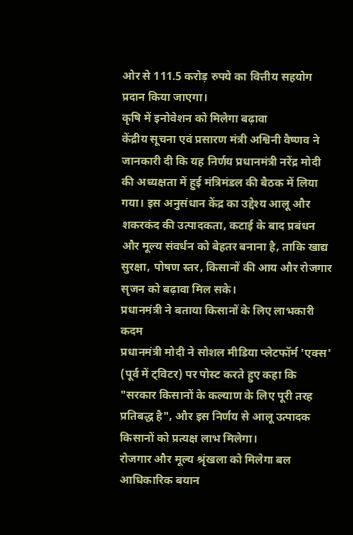ओर से 111.5 करोड़ रुपये का वित्तीय सहयोग प्रदान किया जाएगा।
कृषि में इनोवेशन को मिलेगा बढ़ावा
केंद्रीय सूचना एवं प्रसारण मंत्री अश्विनी वैष्णव ने जानकारी दी कि यह निर्णय प्रधानमंत्री नरेंद्र मोदी की अध्यक्षता में हुई मंत्रिमंडल की बैठक में लिया गया। इस अनुसंधान केंद्र का उद्देश्य आलू और शकरकंद की उत्पादकता, कटाई के बाद प्रबंधन और मूल्य संवर्धन को बेहतर बनाना है, ताकि खाद्य सुरक्षा, पोषण स्तर, किसानों की आय और रोजगार सृजन को बढ़ावा मिल सके।
प्रधानमंत्री ने बताया किसानों के लिए लाभकारी कदम
प्रधानमंत्री मोदी ने सोशल मीडिया प्लेटफॉर्म 'एक्स' (पूर्व में ट्विटर) पर पोस्ट करते हुए कहा कि "सरकार किसानों के कल्याण के लिए पूरी तरह प्रतिबद्ध है", और इस निर्णय से आलू उत्पादक किसानों को प्रत्यक्ष लाभ मिलेगा।
रोजगार और मूल्य श्रृंखला को मिलेगा बल
आधिकारिक बयान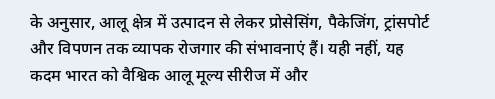के अनुसार, आलू क्षेत्र में उत्पादन से लेकर प्रोसेसिंग, पैकेजिंग, ट्रांसपोर्ट और विपणन तक व्यापक रोजगार की संभावनाएं हैं। यही नहीं, यह कदम भारत को वैश्विक आलू मूल्य सीरीज में और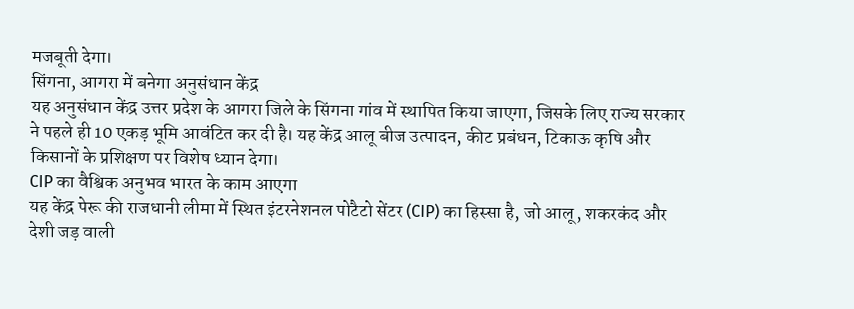मजबूती देगा।
सिंगना, आगरा में बनेगा अनुसंधान केंद्र
यह अनुसंधान केंद्र उत्तर प्रदेश के आगरा जिले के सिंगना गांव में स्थापित किया जाएगा, जिसके लिए राज्य सरकार ने पहले ही 10 एकड़ भूमि आवंटित कर दी है। यह केंद्र आलू बीज उत्पादन, कीट प्रबंधन, टिकाऊ कृषि और किसानों के प्रशिक्षण पर विशेष ध्यान देगा।
CIP का वैश्विक अनुभव भारत के काम आएगा
यह केंद्र पेरू की राजधानी लीमा में स्थित इंटरनेशनल पोटैटो सेंटर (CIP) का हिस्सा है, जो आलू, शकरकंद और देशी जड़ वाली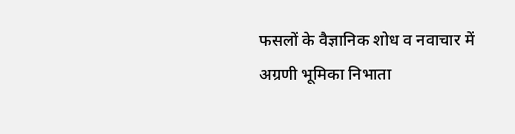फसलों के वैज्ञानिक शोध व नवाचार में अग्रणी भूमिका निभाता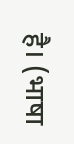है। (भाषा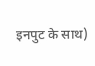इनपुट के साथ)